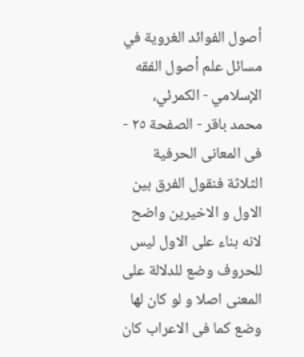أصول الفوائد الغروية في مسائل علم أصول الفقه الإسلامي - الكمرئي، محمد باقر - الصفحة ٢٥ - فى المعانى الحرفية
الثلاثة فنقول الفرق بين الاول و الاخيرين واضح لانه بناء على الاول ليس للحروف وضع للدلالة على المعنى اصلا و لو كان لها وضع كما فى الاعراب كان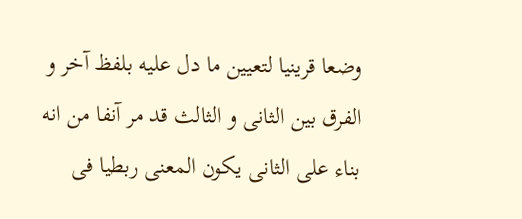وضعا قرينيا لتعيين ما دل عليه بلفظ آخر و الفرق بين الثانى و الثالث قد مر آنفا من انه بناء على الثانى يكون المعنى ربطيا فى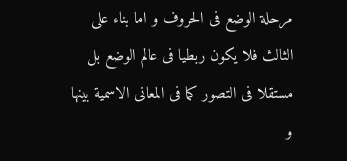مرحلة الوضع فى الحروف و اما بناء على الثالث فلا يكون ربطيا فى عالم الوضع بل مستقلا فى التصور كما فى المعانى الاسمية بينها و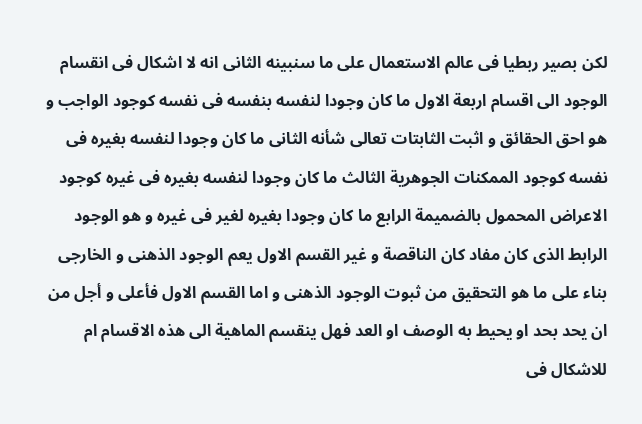لكن بصير ربطيا فى عالم الاستعمال على ما سنبينه الثانى انه لا اشكال فى انقسام الوجود الى اقسام اربعة الاول ما كان وجودا لنفسه بنفسه فى نفسه كوجود الواجب و هو احق الحقائق و اثبت الثابتات تعالى شأنه الثانى ما كان وجودا لنفسه بغيره فى نفسه كوجود الممكنات الجوهرية الثالث ما كان وجودا لنفسه بغيره فى غيره كوجود الاعراض المحمول بالضميمة الرابع ما كان وجودا بغيره لغير فى غيره و هو الوجود الرابط الذى كان مفاد كان الناقصة و غير القسم الاول يعم الوجود الذهنى و الخارجى بناء على ما هو التحقيق من ثبوت الوجود الذهنى و اما القسم الاول فأعلى و أجل من ان يحد بحد او يحيط به الوصف او العد فهل ينقسم الماهية الى هذه الاقسام ام للاشكال فى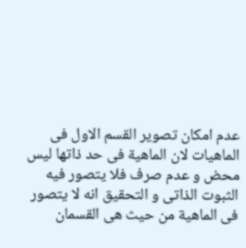عدم امكان تصوير القسم الاول فى الماهيات لان الماهية فى حد ذاتها ليس محض و عدم صرف فلا يتصور فيه الثبوت الذاتى و التحقيق انه لا يتصور فى الماهية من حيث هى القسمان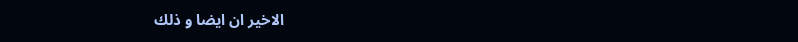الاخير ان ايضا و ذلك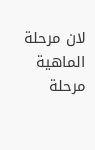لان مرحلة الماهية مرحلة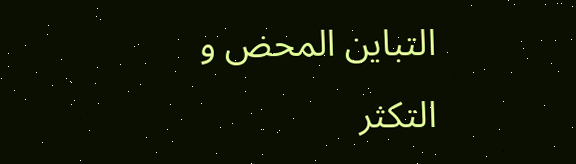التباين المحض و التكثر